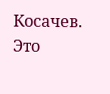Косачев. Это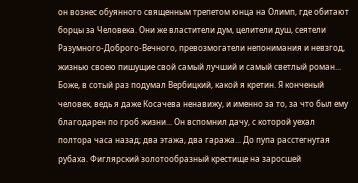он вознес обуянного священным трепетом юнца на Олимп, где обитают борцы за Человека. Они же властители дум, целители душ, сеятели Разумного-Доброго-Вечного, превозмогатели непонимания и невзгод, жизнью своею пишущие свой самый лучший и самый светлый роман... Боже, в сотый раз подумал Вербицкий, какой я кретин. Я конченый человек, ведь я даже Косачева ненавижу, и именно за то, за что был ему благодарен по гроб жизни... Он вспомнил дачу, с которой уехал полтора часа назад; два этажа, два гаража... До пупа расстегнутая рубаха. Фиглярский золотообразный крестище на заросшей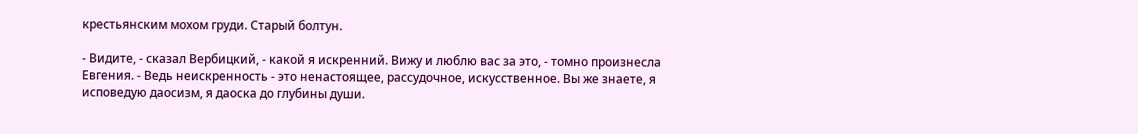крестьянским мохом груди. Старый болтун.

- Видите, - сказал Вербицкий, - какой я искренний. Вижу и люблю вас за это, - томно произнесла Евгения. - Ведь неискренность - это ненастоящее, рассудочное, искусственное. Вы же знаете, я исповедую даосизм, я даоска до глубины души.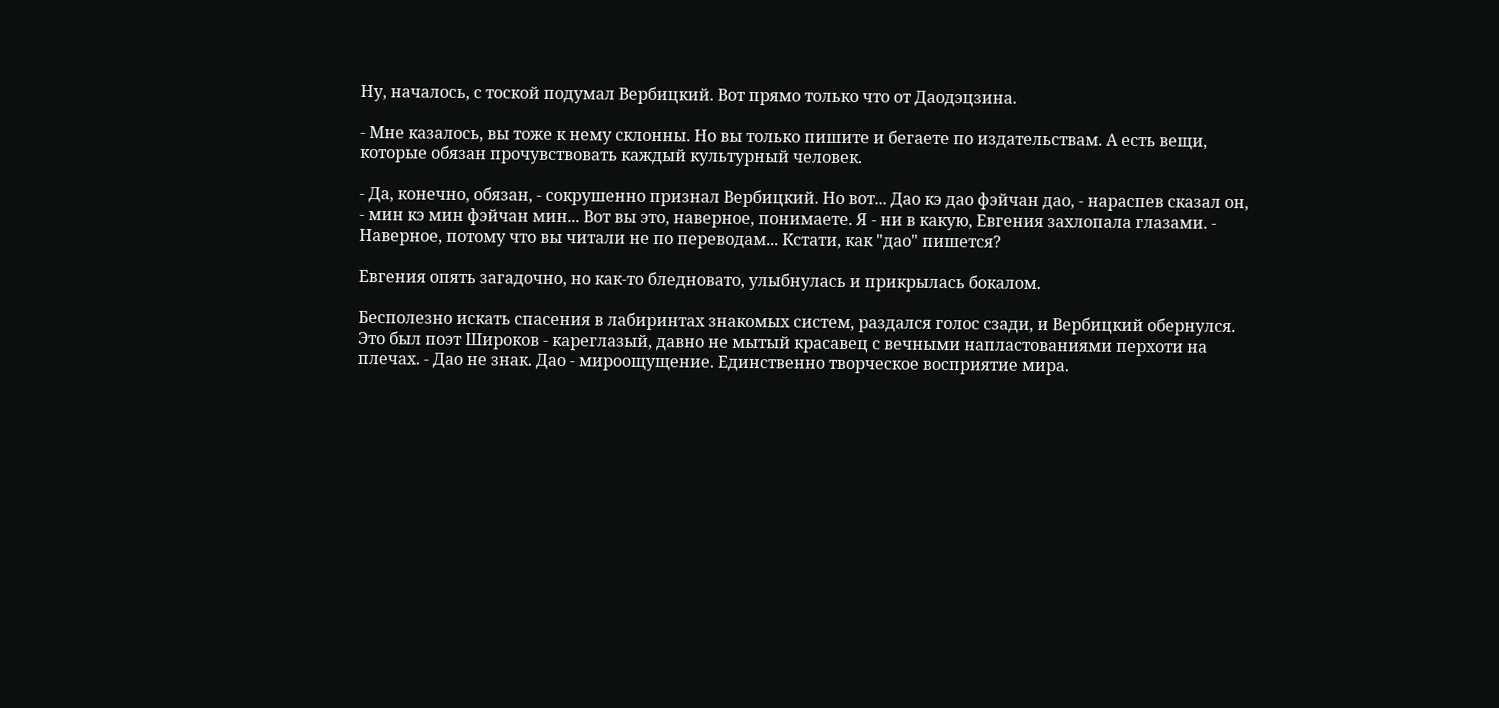Ну, началось, с тоской подумал Вербицкий. Вот прямо только что от Даодэцзина.

- Мне казалось, вы тоже к нему склонны. Но вы только пишите и бегаете по издательствам. А есть вещи, которые обязан прочувствовать каждый культурный человек.

- Да, конечно, обязан, - сокрушенно признал Вербицкий. Но вот... Дао кэ дао фэйчан дао, - нараспев сказал он, - мин кэ мин фэйчан мин... Вот вы это, наверное, понимаете. Я - ни в какую, Евгения захлопала глазами. - Наверное, потому что вы читали не по переводам... Кстати, как "дао" пишется?

Евгения опять загадочно, но как-то бледновато, улыбнулась и прикрылась бокалом.

Бесполезно искать спасения в лабиринтах знакомых систем, раздался голос сзади, и Вербицкий обернулся. Это был поэт Широков - кареглазый, давно не мытый красавец с вечными напластованиями перхоти на плечах. - Дао не знак. Дао - мироощущение. Единственно творческое восприятие мира.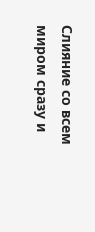Слияние со всем миром сразу и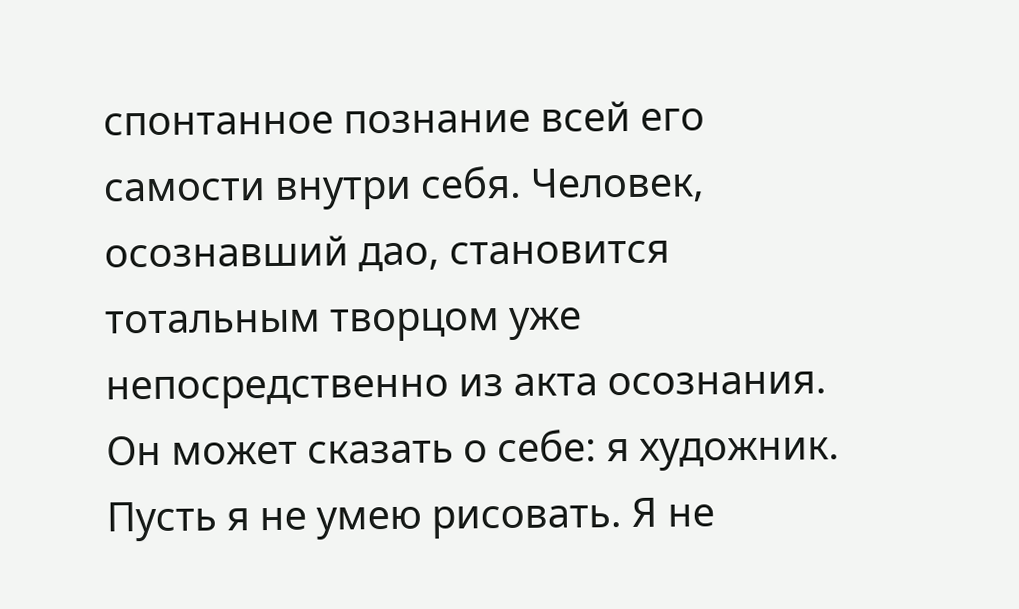спонтанное познание всей его самости внутри себя. Человек, осознавший дао, становится тотальным творцом уже непосредственно из акта осознания. Он может сказать о себе: я художник. Пусть я не умею рисовать. Я не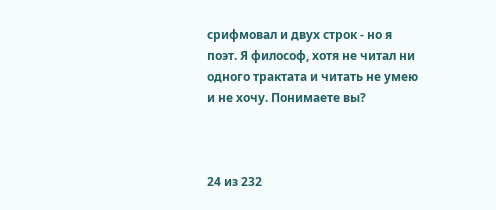срифмовал и двух строк - но я поэт. Я философ, хотя не читал ни одного трактата и читать не умею и не хочу. Понимаете вы?



24 из 232